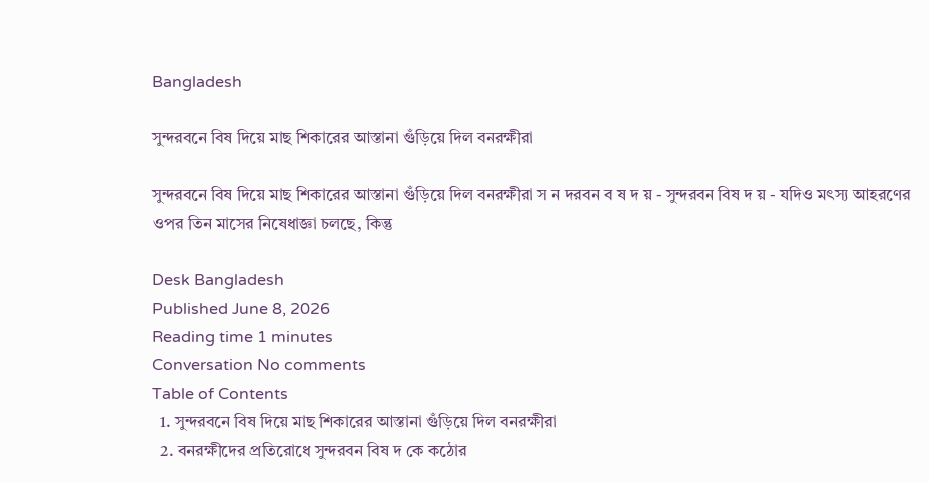Bangladesh

সুন্দরবনে বিষ দিয়ে মাছ শিকারের আস্তানা গুঁড়িয়ে দিল বনরক্ষীরা

সুন্দরবনে বিষ দিয়ে মাছ শিকারের আস্তানা গুঁড়িয়ে দিল বনরক্ষীরা স ন দরবন ব ষ দ য় - সুন্দরবন বিষ দ য় - যদিও মৎস্য আহরণের ওপর তিন মাসের নিষেধাজ্ঞা চলছে, কিন্তু

Desk Bangladesh
Published June 8, 2026
Reading time 1 minutes
Conversation No comments
Table of Contents
  1. সুন্দরবনে বিষ দিয়ে মাছ শিকারের আস্তানা গুঁড়িয়ে দিল বনরক্ষীরা
  2. বনরক্ষীদের প্রতিরোধে সুন্দরবন বিষ দ কে কঠোর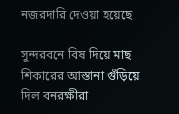নজরদারি দেওয়া হয়েছে

সুন্দরবনে বিষ দিয়ে মাছ শিকারের আস্তানা গুঁড়িয়ে দিল বনরক্ষীরা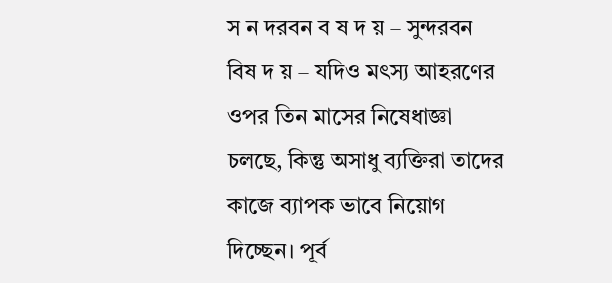স ন দরবন ব ষ দ য় – সুন্দরবন বিষ দ য় – যদিও মৎস্য আহরণের ওপর তিন মাসের নিষেধাজ্ঞা চলছে, কিন্তু অসাধু ব্যক্তিরা তাদের কাজে ব্যাপক ভাবে নিয়োগ দিচ্ছেন। পূর্ব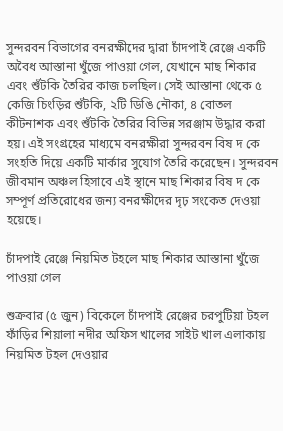সুন্দরবন বিভাগের বনরক্ষীদের দ্বারা চাঁদপাই রেঞ্জে একটি অবৈধ আস্তানা খুঁজে পাওয়া গেল, যেখানে মাছ শিকার এবং শুঁটকি তৈরির কাজ চলছিল। সেই আস্তানা থেকে ৫ কেজি চিংড়ির শুঁটকি, ২টি ডিঙি নৌকা, ৪ বোতল কীটনাশক এবং শুঁটকি তৈরির বিভিন্ন সরঞ্জাম উদ্ধার করা হয়। এই সংগ্রহের মাধ্যমে বনরক্ষীরা সুন্দরবন বিষ দ কে সংহতি দিয়ে একটি মার্কার সুযোগ তৈরি করেছেন। সুন্দরবন জীবমান অঞ্চল হিসাবে এই স্থানে মাছ শিকার বিষ দ কে সম্পূর্ণ প্রতিরোধের জন্য বনরক্ষীদের দৃঢ় সংকেত দেওয়া হয়েছে।

চাঁদপাই রেঞ্জে নিয়মিত টহলে মাছ শিকার আস্তানা খুঁজে পাওয়া গেল

শুক্রবার (৫ জুন) বিকেলে চাঁদপাই রেঞ্জের চরপুটিয়া টহল ফাঁড়ির শিয়ালা নদীর অফিস খালের সাইট খাল এলাকায় নিয়মিত টহল দেওয়ার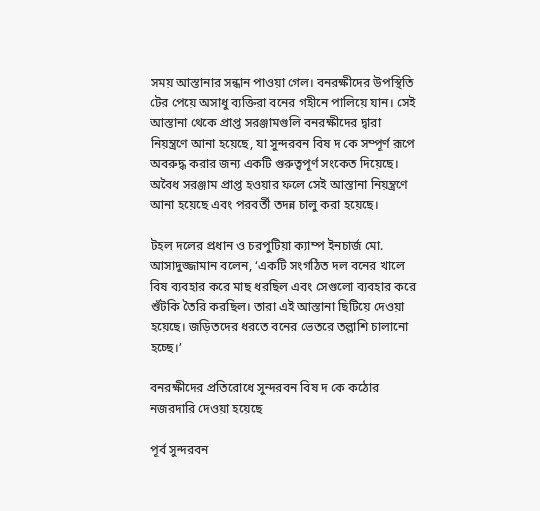সময় আস্তানার সন্ধান পাওয়া গেল। বনরক্ষীদের উপস্থিতি টের পেয়ে অসাধু ব্যক্তিরা বনের গহীনে পালিয়ে যান। সেই আস্তানা থেকে প্রাপ্ত সরঞ্জামগুলি বনরক্ষীদের দ্বারা নিয়ন্ত্রণে আনা হয়েছে, যা সুন্দরবন বিষ দ কে সম্পূর্ণ রূপে অবরুদ্ধ করার জন্য একটি গুরুত্বপূর্ণ সংকেত দিয়েছে। অবৈধ সরঞ্জাম প্রাপ্ত হওয়ার ফলে সেই আস্তানা নিয়ন্ত্রণে আনা হয়েছে এবং পরবর্তী তদন্ন চালু করা হয়েছে।

টহল দলের প্রধান ও চরপুটিয়া ক্যাম্প ইনচার্জ মো. আসাদুজ্জামান বলেন, ‘একটি সংগঠিত দল বনের খালে বিষ ব্যবহার করে মাছ ধরছিল এবং সেগুলো ব্যবহার করে শুঁটকি তৈরি করছিল। তারা এই আস্তানা ছিটিয়ে দেওয়া হয়েছে। জড়িতদের ধরতে বনের ভেতরে তল্লাশি চালানো হচ্ছে।’

বনরক্ষীদের প্রতিরোধে সুন্দরবন বিষ দ কে কঠোর নজরদারি দেওয়া হয়েছে

পূর্ব সুন্দরবন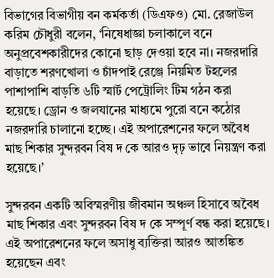বিভাগের বিভাগীয় বন কর্মকর্তা (ডিএফও) মো. রেজাউল করিম চৌধুরী বলেন, ‘নিষেধাজ্ঞা চলাকালে বনে অনুপ্রবেশকারীদের কোনো ছাড় দেওয়া হবে না। নজরদারি বাড়াতে শরণখোলা ও চাঁদপাই রেঞ্জে নিয়মিত টহলের পাশাপাশি বাড়তি ৬টি স্মার্ট পেট্রোলিং টিম গঠন করা হয়েছে। ড্রোন ও জলযানের মাধ্যমে পুরো বনে কঠোর নজরদারি চালানো হচ্ছে। এই অপারেশনের ফলে অবৈধ মাছ শিকার সুন্দরবন বিষ দ কে আরও দৃঢ় ভাবে নিয়ন্ত্রণ করা হয়েছে।’

সুন্দরবন একটি অবিস্মরণীয় জীবমান অঞ্চল হিসাবে অবৈধ মাছ শিকার এবং সুন্দরবন বিষ দ কে সম্পূর্ণ বন্ধ করা হয়েছে। এই অপারেশনের ফলে অসাধু ব্যক্তিরা আরও আতঙ্কিত হয়েছেন এবং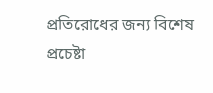প্রতিরোধের জন্য বিশেষ প্রচেষ্টা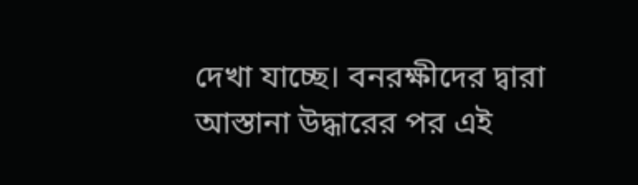দেখা যাচ্ছে। বনরক্ষীদের দ্বারা আস্তানা উদ্ধারের পর এই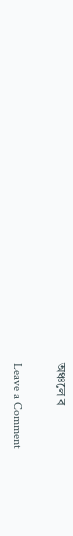অঞ্চলে ব

Leave a Comment